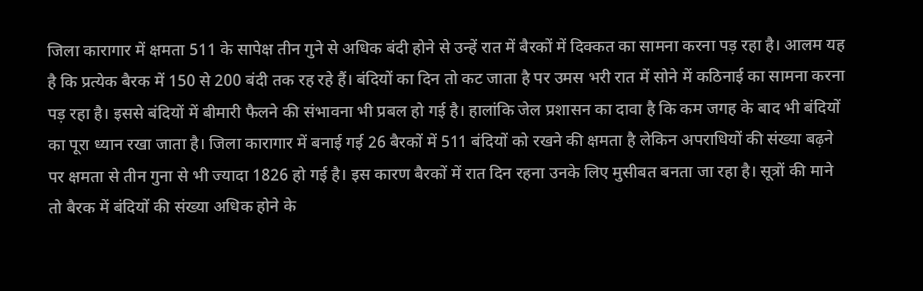जिला कारागार में क्षमता 511 के सापेक्ष तीन गुने से अधिक बंदी होने से उन्हें रात में बैरकों में दिक्कत का सामना करना पड़ रहा है। आलम यह है कि प्रत्येक बैरक में 150 से 200 बंदी तक रह रहे हैं। बंदियों का दिन तो कट जाता है पर उमस भरी रात में सोने में कठिनाई का सामना करना पड़ रहा है। इससे बंदियों में बीमारी फैलने की संभावना भी प्रबल हो गई है। हालांकि जेल प्रशासन का दावा है कि कम जगह के बाद भी बंदियों का पूरा ध्यान रखा जाता है। जिला कारागार में बनाई गई 26 बैरकों में 511 बंदियों को रखने की क्षमता है लेकिन अपराधियों की संख्या बढ़ने पर क्षमता से तीन गुना से भी ज्यादा 1826 हो गई है। इस कारण बैरकों में रात दिन रहना उनके लिए मुसीबत बनता जा रहा है। सूत्रों की माने तो बैरक में बंदियों की संख्या अधिक होने के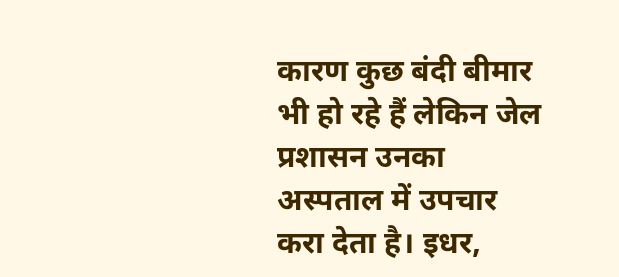कारण कुछ बंदी बीमार भी हो रहे हैं लेकिन जेल प्रशासन उनका अस्पताल में उपचार करा देता है। इधर,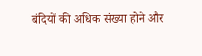बंदियों की अधिक संख्या होने और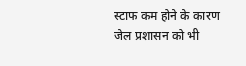स्टाफ कम होने के कारण जेल प्रशासन को भी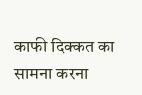काफी दिक्कत का सामना करना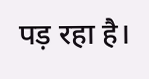पड़ रहा है।